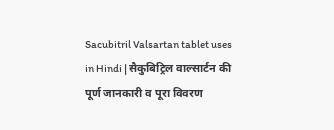Sacubitril Valsartan tablet uses in Hindi | सैकुबिट्रिल वाल्सार्टन की पूर्ण जानकारी व पूरा विवरण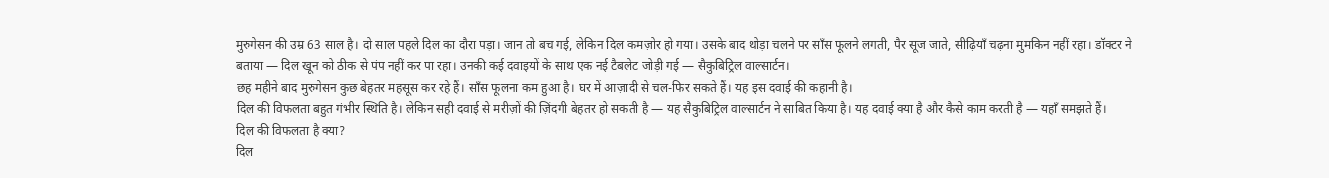मुरुगेसन की उम्र 63 साल है। दो साल पहले दिल का दौरा पड़ा। जान तो बच गई, लेकिन दिल कमज़ोर हो गया। उसके बाद थोड़ा चलने पर साँस फूलने लगती, पैर सूज जाते, सीढ़ियाँ चढ़ना मुमकिन नहीं रहा। डॉक्टर ने बताया — दिल खून को ठीक से पंप नहीं कर पा रहा। उनकी कई दवाइयों के साथ एक नई टैबलेट जोड़ी गई — सैकुबिट्रिल वाल्सार्टन।
छह महीने बाद मुरुगेसन कुछ बेहतर महसूस कर रहे हैं। साँस फूलना कम हुआ है। घर में आज़ादी से चल-फिर सकते हैं। यह इस दवाई की कहानी है।
दिल की विफलता बहुत गंभीर स्थिति है। लेकिन सही दवाई से मरीज़ों की ज़िंदगी बेहतर हो सकती है — यह सैकुबिट्रिल वाल्सार्टन ने साबित किया है। यह दवाई क्या है और कैसे काम करती है — यहाँ समझते हैं।
दिल की विफलता है क्या?
दिल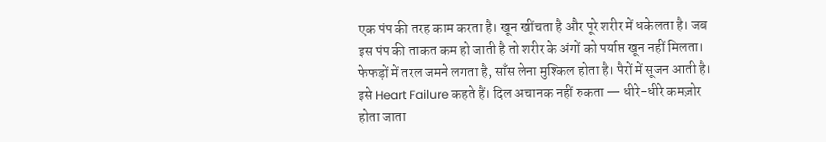एक पंप की तरह काम करता है। खून खींचता है और पूरे शरीर में धकेलता है। जब इस पंप की ताकत कम हो जाती है तो शरीर के अंगों को पर्याप्त खून नहीं मिलता। फेफड़ों में तरल जमने लगता है, साँस लेना मुश्किल होता है। पैरों में सूजन आती है।
इसे Heart Failure कहते हैं। दिल अचानक नहीं रुकता — धीरे-धीरे कमज़ोर होता जाता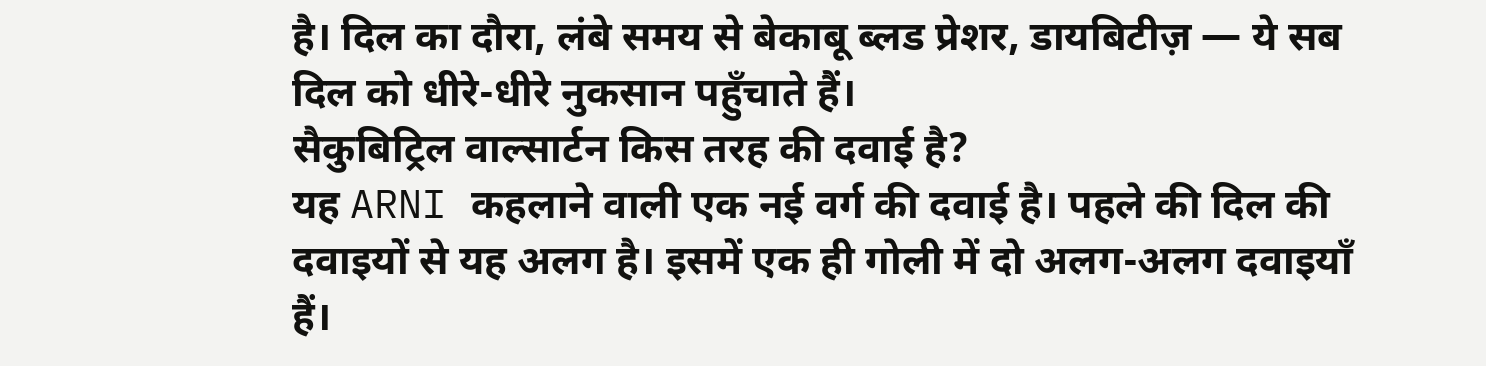है। दिल का दौरा, लंबे समय से बेकाबू ब्लड प्रेशर, डायबिटीज़ — ये सब दिल को धीरे-धीरे नुकसान पहुँचाते हैं।
सैकुबिट्रिल वाल्सार्टन किस तरह की दवाई है?
यह ARNI कहलाने वाली एक नई वर्ग की दवाई है। पहले की दिल की दवाइयों से यह अलग है। इसमें एक ही गोली में दो अलग-अलग दवाइयाँ हैं।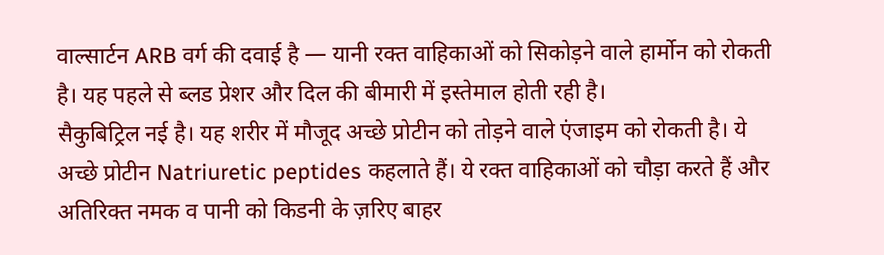वाल्सार्टन ARB वर्ग की दवाई है — यानी रक्त वाहिकाओं को सिकोड़ने वाले हार्मोन को रोकती है। यह पहले से ब्लड प्रेशर और दिल की बीमारी में इस्तेमाल होती रही है।
सैकुबिट्रिल नई है। यह शरीर में मौजूद अच्छे प्रोटीन को तोड़ने वाले एंजाइम को रोकती है। ये अच्छे प्रोटीन Natriuretic peptides कहलाते हैं। ये रक्त वाहिकाओं को चौड़ा करते हैं और अतिरिक्त नमक व पानी को किडनी के ज़रिए बाहर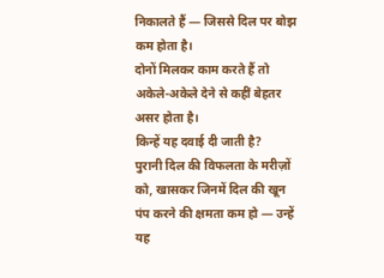निकालते हैं — जिससे दिल पर बोझ कम होता है।
दोनों मिलकर काम करते हैं तो अकेले-अकेले देने से कहीं बेहतर असर होता है।
किन्हें यह दवाई दी जाती है?
पुरानी दिल की विफलता के मरीज़ों को, खासकर जिनमें दिल की खून पंप करने की क्षमता कम हो — उन्हें यह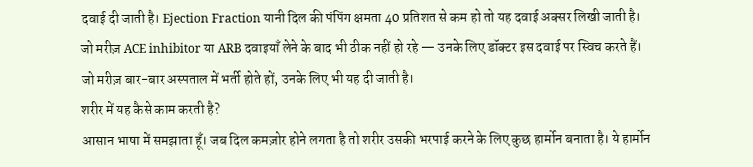दवाई दी जाती है। Ejection Fraction यानी दिल की पंपिंग क्षमता 40 प्रतिशत से कम हो तो यह दवाई अक्सर लिखी जाती है।
जो मरीज़ ACE inhibitor या ARB दवाइयाँ लेने के बाद भी ठीक नहीं हो रहे — उनके लिए डॉक्टर इस दवाई पर स्विच करते हैं। जो मरीज़ बार-बार अस्पताल में भर्ती होते हों, उनके लिए भी यह दी जाती है।
शरीर में यह कैसे काम करती है?
आसान भाषा में समझाता हूँ। जब दिल कमज़ोर होने लगता है तो शरीर उसकी भरपाई करने के लिए कुछ हार्मोन बनाता है। ये हार्मोन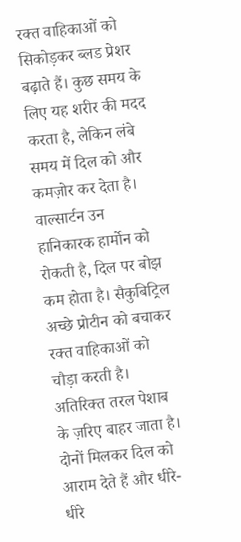रक्त वाहिकाओं को सिकोड़कर ब्लड प्रेशर बढ़ाते हैं। कुछ समय के लिए यह शरीर की मदद करता है, लेकिन लंबे समय में दिल को और कमज़ोर कर देता है।
वाल्सार्टन उन हानिकारक हार्मोन को रोकती है, दिल पर बोझ कम होता है। सैकुबिट्रिल अच्छे प्रोटीन को बचाकर रक्त वाहिकाओं को चौड़ा करती है। अतिरिक्त तरल पेशाब के ज़रिए बाहर जाता है। दोनों मिलकर दिल को आराम देते हैं और धीरे-धीरे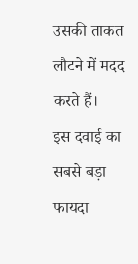उसकी ताकत लौटने में मदद करते हैं।
इस दवाई का सबसे बड़ा फायदा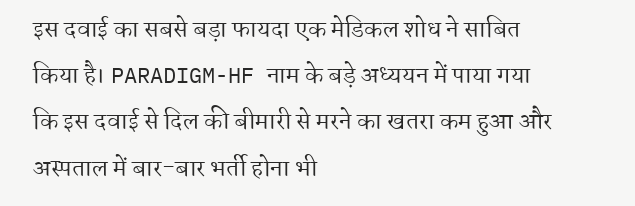इस दवाई का सबसे बड़ा फायदा एक मेडिकल शोध ने साबित किया है। PARADIGM-HF नाम के बड़े अध्ययन में पाया गया कि इस दवाई से दिल की बीमारी से मरने का खतरा कम हुआ और अस्पताल में बार-बार भर्ती होना भी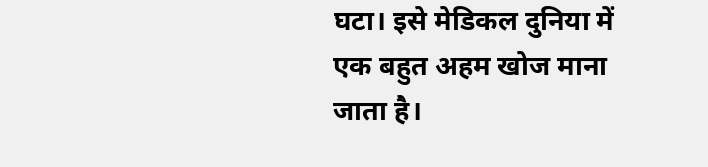घटा। इसे मेडिकल दुनिया में एक बहुत अहम खोज माना जाता है।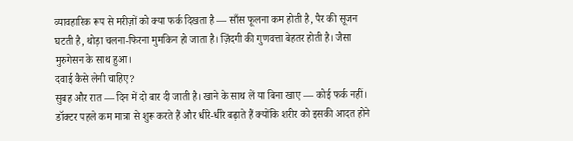व्यावहारिक रूप से मरीज़ों को क्या फर्क दिखता है — साँस फूलना कम होती है, पैर की सूजन घटती है, थोड़ा चलना-फिरना मुमकिन हो जाता है। ज़िंदगी की गुणवत्ता बेहतर होती है। जैसा मुरुगेसन के साथ हुआ।
दवाई कैसे लेनी चाहिए?
सुबह और रात — दिन में दो बार दी जाती है। खाने के साथ लें या बिना खाए — कोई फर्क नहीं। डॉक्टर पहले कम मात्रा से शुरू करते हैं और धीरे-धीरे बढ़ाते हैं क्योंकि शरीर को इसकी आदत होने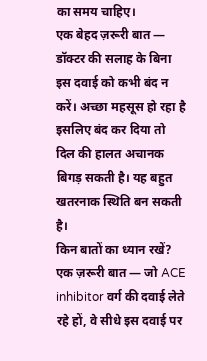का समय चाहिए।
एक बेहद ज़रूरी बात — डॉक्टर की सलाह के बिना इस दवाई को कभी बंद न करें। अच्छा महसूस हो रहा है इसलिए बंद कर दिया तो दिल की हालत अचानक बिगड़ सकती है। यह बहुत खतरनाक स्थिति बन सकती है।
किन बातों का ध्यान रखें?
एक ज़रूरी बात — जो ACE inhibitor वर्ग की दवाई लेते रहे हों, वे सीधे इस दवाई पर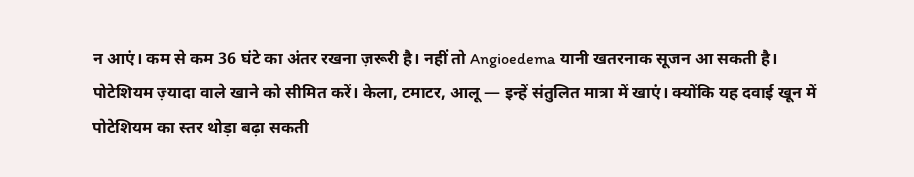न आएं। कम से कम 36 घंटे का अंतर रखना ज़रूरी है। नहीं तो Angioedema यानी खतरनाक सूजन आ सकती है।
पोटेशियम ज़्यादा वाले खाने को सीमित करें। केला, टमाटर, आलू — इन्हें संतुलित मात्रा में खाएं। क्योंकि यह दवाई खून में पोटेशियम का स्तर थोड़ा बढ़ा सकती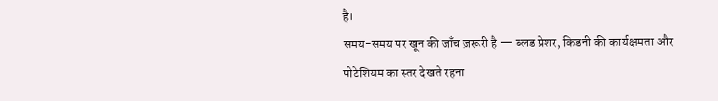है।
समय-समय पर खून की जाँच ज़रूरी है — ब्लड प्रेशर, किडनी की कार्यक्षमता और पोटेशियम का स्तर देखते रहना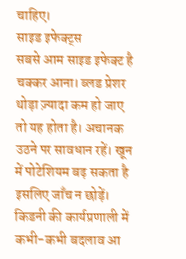चाहिए।
साइड इफेक्ट्स
सबसे आम साइड इफेक्ट है चक्कर आना। ब्लड प्रेशर थोड़ा ज़्यादा कम हो जाए तो यह होता है। अचानक उठने पर सावधान रहें। खून में पोटेशियम बढ़ सकता है इसलिए जाँच न छोड़ें। किडनी की कार्यप्रणाली में कभी-कभी बदलाव आ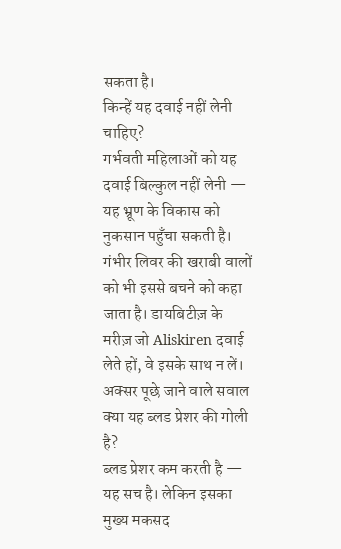सकता है।
किन्हें यह दवाई नहीं लेनी चाहिए?
गर्भवती महिलाओं को यह दवाई बिल्कुल नहीं लेनी — यह भ्रूण के विकास को नुकसान पहुँचा सकती है। गंभीर लिवर की खराबी वालों को भी इससे बचने को कहा जाता है। डायबिटीज़ के मरीज़ जो Aliskiren दवाई लेते हों, वे इसके साथ न लें।
अक्सर पूछे जाने वाले सवाल
क्या यह ब्लड प्रेशर की गोली है?
ब्लड प्रेशर कम करती है — यह सच है। लेकिन इसका मुख्य मकसद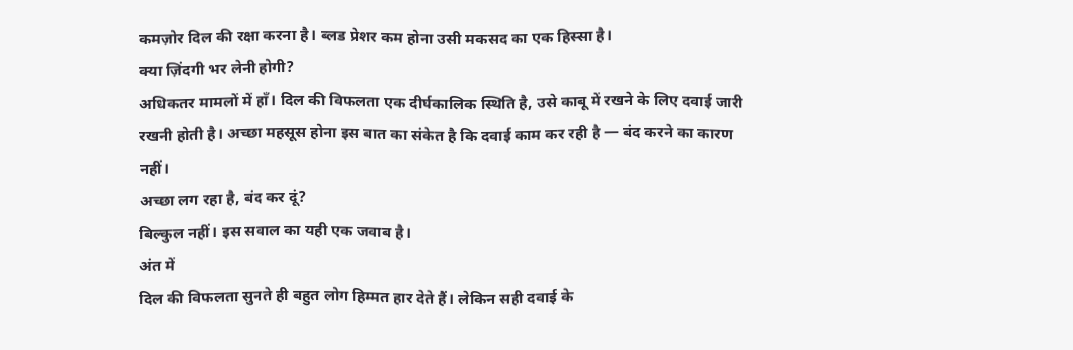कमज़ोर दिल की रक्षा करना है। ब्लड प्रेशर कम होना उसी मकसद का एक हिस्सा है।
क्या ज़िंदगी भर लेनी होगी?
अधिकतर मामलों में हाँ। दिल की विफलता एक दीर्घकालिक स्थिति है, उसे काबू में रखने के लिए दवाई जारी रखनी होती है। अच्छा महसूस होना इस बात का संकेत है कि दवाई काम कर रही है — बंद करने का कारण नहीं।
अच्छा लग रहा है, बंद कर दूं?
बिल्कुल नहीं। इस सवाल का यही एक जवाब है।
अंत में
दिल की विफलता सुनते ही बहुत लोग हिम्मत हार देते हैं। लेकिन सही दवाई के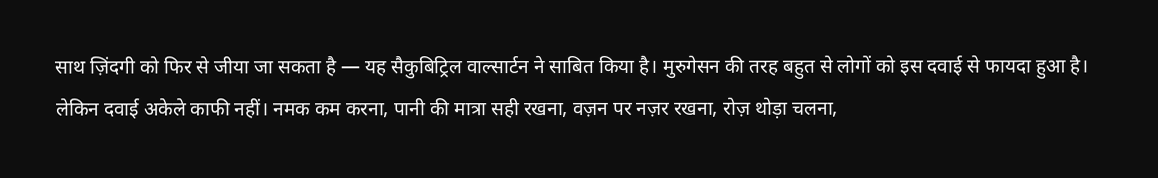साथ ज़िंदगी को फिर से जीया जा सकता है — यह सैकुबिट्रिल वाल्सार्टन ने साबित किया है। मुरुगेसन की तरह बहुत से लोगों को इस दवाई से फायदा हुआ है।
लेकिन दवाई अकेले काफी नहीं। नमक कम करना, पानी की मात्रा सही रखना, वज़न पर नज़र रखना, रोज़ थोड़ा चलना,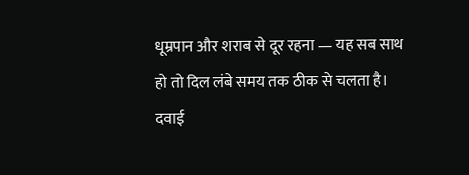धूम्रपान और शराब से दूर रहना — यह सब साथ हो तो दिल लंबे समय तक ठीक से चलता है। दवाई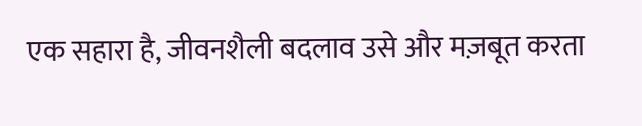एक सहारा है, जीवनशैली बदलाव उसे और मज़बूत करता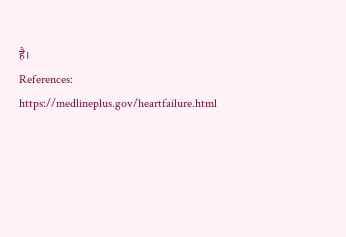है।
References:
https://medlineplus.gov/heartfailure.html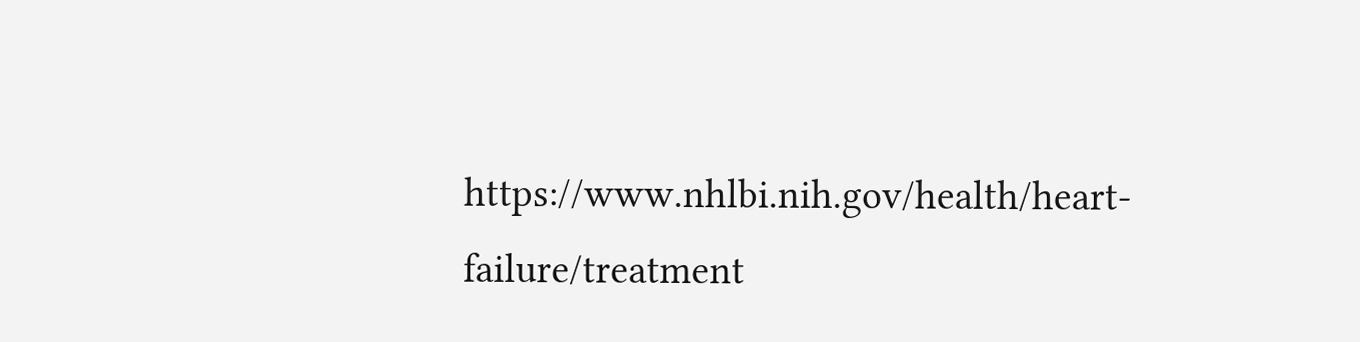https://www.nhlbi.nih.gov/health/heart-failure/treatment